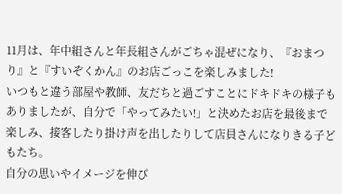11月は、年中組さんと年長組さんがごちゃ混ぜになり、『おまつり』と『すいぞくかん』のお店ごっこを楽しみました!
いつもと違う部屋や教師、友だちと過ごすことにドキドキの様子もありましたが、自分で「やってみたい!」と決めたお店を最後まで楽しみ、接客したり掛け声を出したりして店員さんになりきる子どもたち。
自分の思いやイメージを伸び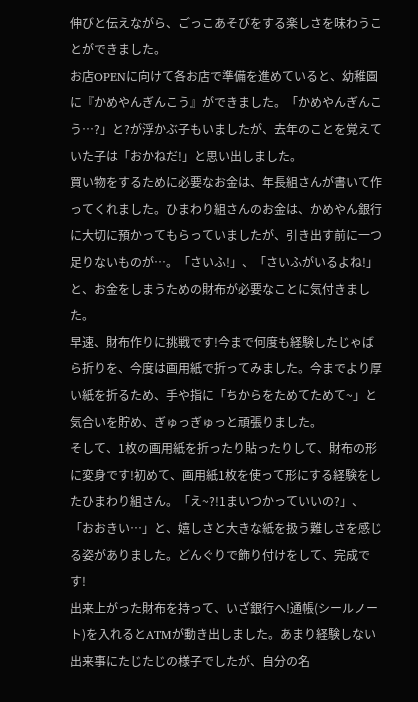伸びと伝えながら、ごっこあそびをする楽しさを味わうことができました。
お店OPENに向けて各お店で準備を進めていると、幼稚園に『かめやんぎんこう』ができました。「かめやんぎんこう…?」と?が浮かぶ子もいましたが、去年のことを覚えていた子は「おかねだ!」と思い出しました。
買い物をするために必要なお金は、年長組さんが書いて作ってくれました。ひまわり組さんのお金は、かめやん銀行に大切に預かってもらっていましたが、引き出す前に一つ足りないものが…。「さいふ!」、「さいふがいるよね!」と、お金をしまうための財布が必要なことに気付きました。
早速、財布作りに挑戦です!今まで何度も経験したじゃばら折りを、今度は画用紙で折ってみました。今までより厚い紙を折るため、手や指に「ちからをためてためて~」と気合いを貯め、ぎゅっぎゅっと頑張りました。
そして、1枚の画用紙を折ったり貼ったりして、財布の形に変身です!初めて、画用紙1枚を使って形にする経験をしたひまわり組さん。「え~?!1まいつかっていいの?」、「おおきい…」と、嬉しさと大きな紙を扱う難しさを感じる姿がありました。どんぐりで飾り付けをして、完成です!
出来上がった財布を持って、いざ銀行へ!通帳(シールノート)を入れるとATMが動き出しました。あまり経験しない出来事にたじたじの様子でしたが、自分の名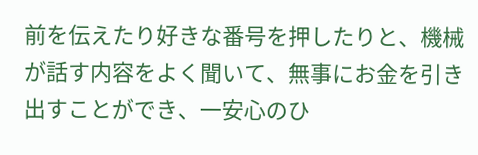前を伝えたり好きな番号を押したりと、機械が話す内容をよく聞いて、無事にお金を引き出すことができ、一安心のひ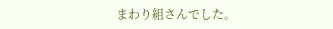まわり組さんでした。